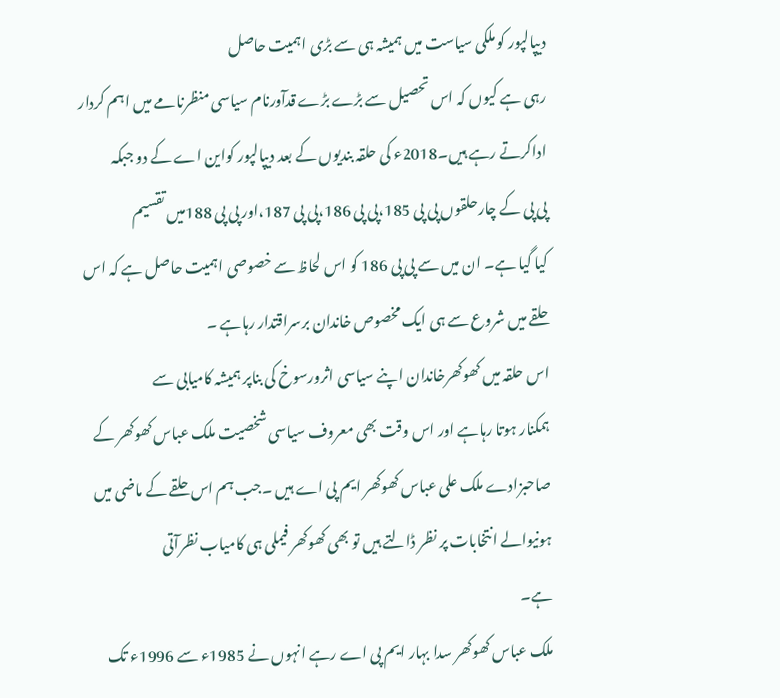دیپالپور کو ملکی سیاست میں ہمیشہ ہی سے بڑی اہمیت حاصل
رہی ہے کیوں کہ اس تحصیل سے بڑے بڑے قدآورنام سیاسی منظرنامے میں اہم کردار
اداکرتے رہے ہیں۔2018ء کی حلقہ بندیوں کے بعد دیپالپور کواین اے کے دو جبکہ
پی پی کے چارحلقوں پی پی 185،پی پی 186،پی پی 187،اور پی پی 188میں تقسیم
کیا گیا ہے۔ ان میں سے پی پی 186 کو اس لحاظ سے خصوصی اہمیت حاصل ہے کہ اس
حلقے میں شروع سے ہی ایک مخصوص خاندان برسراقتدار رہاہے ۔
اس حلقہ میں کھوکھرخاندان اپنے سیاسی اثرورسوخ کی بناپر ہمیشہ کامیابی سے
ہمکنار ہوتا رہاہے اور اس وقت بھی معروف سیاسی شخصیت ملک عباس کھوکھر کے
صاحبزادے ملک علی عباس کھوکھر ایم پی اے ہیں ۔جب ہم اس حلقے کے ماضی میں
ہونیوالے انتخابات پر نظر ڈالتے ہیں تو بھی کھوکھر فیملی ہی کامیاب نظرآتی
ہے۔
ملک عباس کھوکھر سدا بہار ایم پی اے رہے انہوں نے 1985ء سے 1996ء تک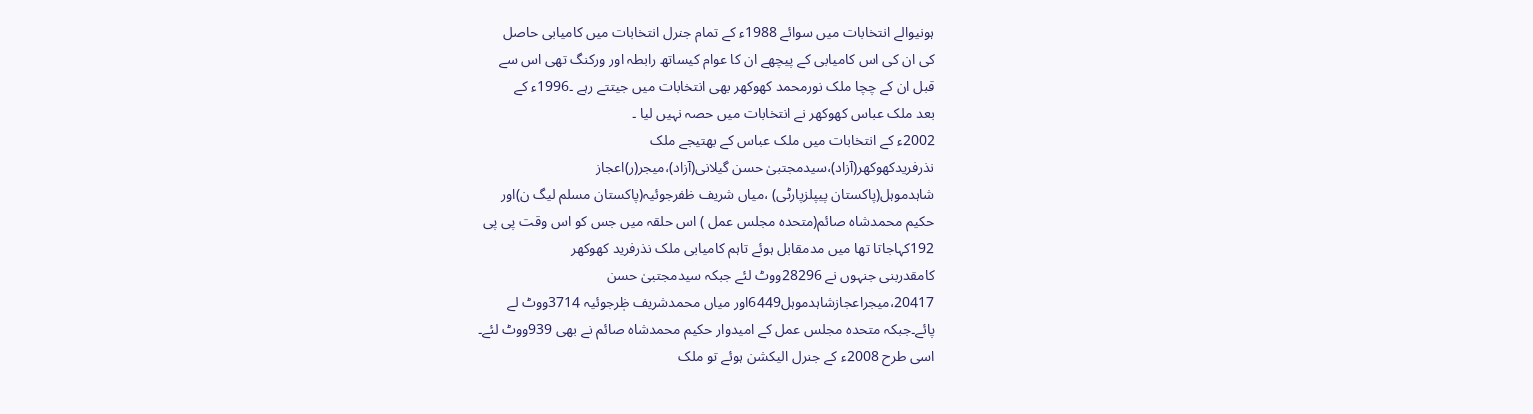ہونیوالے انتخابات میں سوائے 1988ء کے تمام جنرل انتخابات میں کامیابی حاصل
کی ان کی اس کامیابی کے پیچھے ان کا عوام کیساتھ رابطہ اور ورکنگ تھی اس سے
قبل ان کے چچا ملک نورمحمد کھوکھر بھی انتخابات میں جیتتے رہے ۔1996ء کے
بعد ملک عباس کھوکھر نے انتخابات میں حصہ نہیں لیا ۔
2002ء کے انتخابات میں ملک عباس کے بھتیجے ملک
نذرفریدکھوکھر(آزاد)،سیدمجتبیٰ حسن گیلانی(آزاد)،میجر(ر)اعجاز
شاہدموہل(پاکستان پیپلزپارٹی) ،میاں شریف ظفرجوئیہ(پاکستان مسلم لیگ ن)اور
حکیم محمدشاہ صائم(متحدہ مجلس عمل ) اس حلقہ میں جس کو اس وقت پی پی
192کہاجاتا تھا میں مدمقابل ہوئے تاہم کامیابی ملک نذرفرید کھوکھر
کامقدربنی جنہوں نے 28296ووٹ لئے جبکہ سیدمجتبیٰ حسن
20417،میجراعجازشاہدموہل6449اور میاں محمدشریف ظٖرجوئیہ 3714ووٹ لے
پائے۔جبکہ متحدہ مجلس عمل کے امیدوار حکیم محمدشاہ صائم نے بھی 939ووٹ لئے۔
اسی طرح 2008ء کے جنرل الیکشن ہوئے تو ملک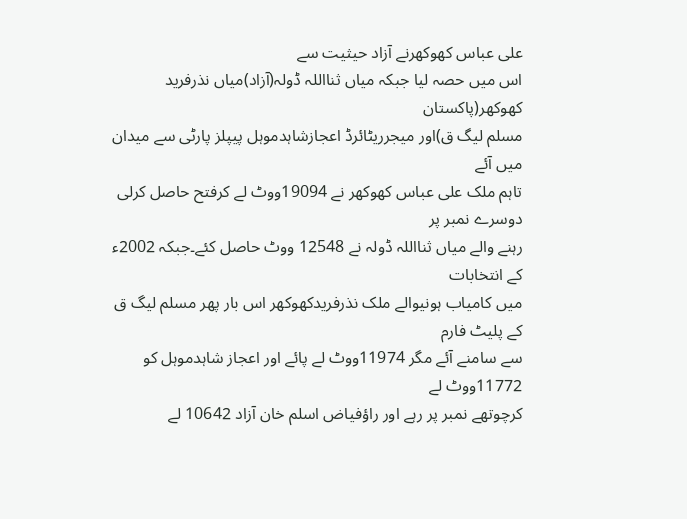علی عباس کھوکھرنے آزاد حیثیت سے
اس میں حصہ لیا جبکہ میاں ثنااللہ ڈولہ(آزاد)میاں نذرفرید کھوکھر(پاکستان
مسلم لیگ ق)اور میجرریٹائرڈ اعجازشاہدموہل پیپلز پارٹی سے میدان میں آئے
تاہم ملک علی عباس کھوکھر نے 19094ووٹ لے کرفتح حاصل کرلی دوسرے نمبر پر
رہنے والے میاں ثنااللہ ڈولہ نے 12548 ووٹ حاصل کئے۔جبکہ 2002ء کے انتخابات
میں کامیاب ہونیوالے ملک نذرفریدکھوکھر اس بار پھر مسلم لیگ ق کے پلیٹ فارم
سے سامنے آئے مگر 11974ووٹ لے پائے اور اعجاز شاہدموہل کو 11772ووٹ لے
کرچوتھے نمبر پر رہے اور راؤفیاض اسلم خان آزاد 10642 لے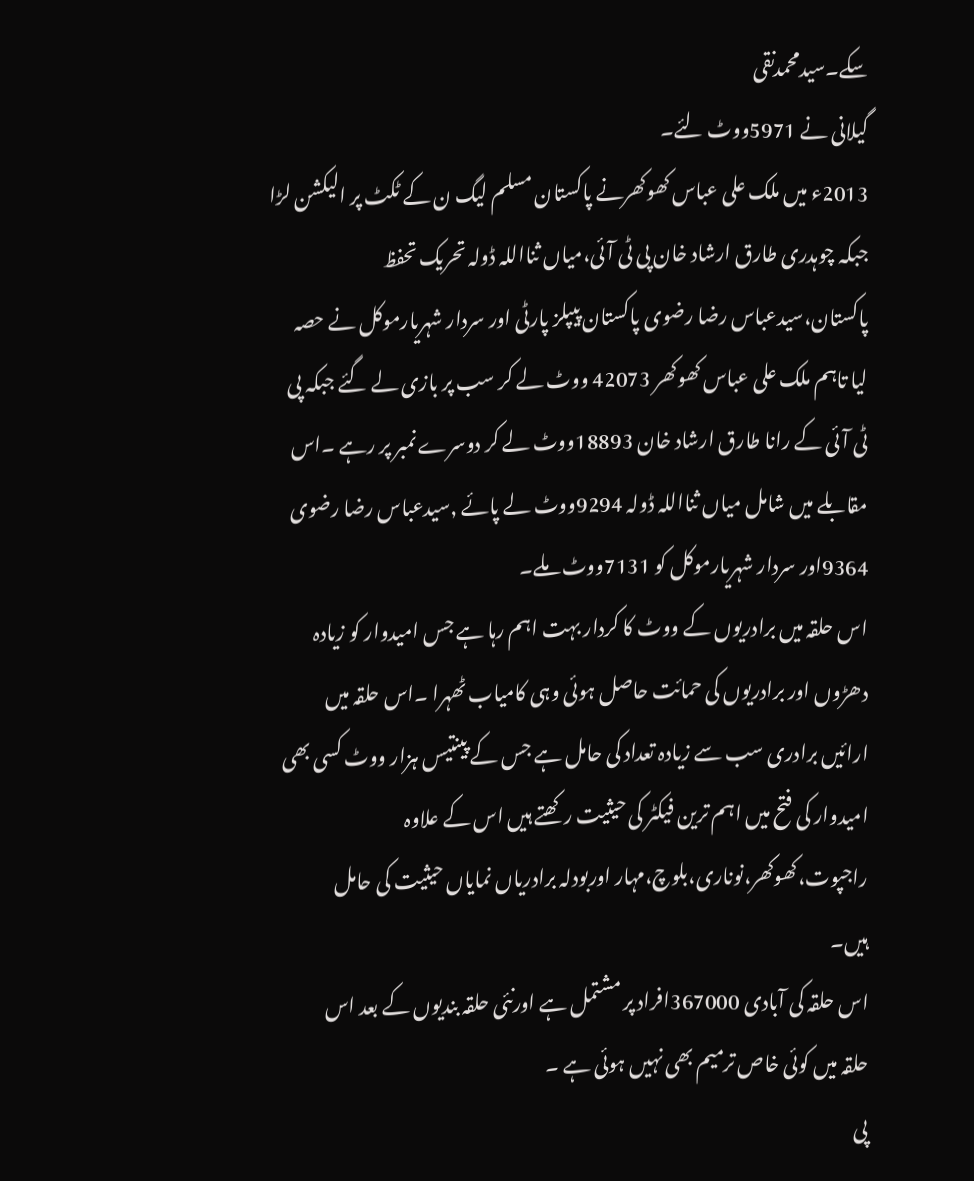سکے۔سیدمحمدنقی
گیلانی نے 5971ووٹ لئے۔
2013ء میں ملک علی عباس کھوکھرنے پاکستان مسلم لیگ ن کے ٹکٹ پر الیکشن لڑا
جبکہ چوہدری طارق ارشاد خان پی ٹی آئی،میاں ثنااللہ ڈولہ تحریک تحفظ
پاکستان،سیدعباس رضا رضوی پاکستان پیپلز پارٹی اور سردار شہریارموکل نے حصہ
لیا تاہم ملک علی عباس کھوکھر 42073 ووٹ لے کر سب پر بازی لے گئے جبکہ پی
ٹی آئی کے رانا طارق ارشاد خان 18893ووٹ لے کر دوسرے نمبر پر رہے ۔اس
مقابلے میں شامل میاں ثنااللہ ڈولہ 9294ووٹ لے پائے ,سیدعباس رضا رضوی
9364اور سردار شہریارموکل کو 7131ووٹ ملے۔
اس حلقہ میں برادریوں کے ووٹ کا کردار بہت اہم رہا ہے جس امیدوار کو زیادہ
دھڑوں اور برادریوں کی حمائت حاصل ہوئی وہی کامیاب ٹھہرا ۔اس حلقہ میں
ارائیں برادری سب سے زیادہ تعداد کی حامل ہے جس کے پینتیس ہزار ووٹ کسی بھی
امیدوار کی فتح میں اہم ترین فیکٹر کی حیثیت رکھتے ہیں اس کے علاوہ
راجپوت،کھوکھر،نوناری،بلوچ،مہار اوربودلہ برادریاں نمایاں حیثیت کی حامل
ہیں۔
اس حلقہ کی آبادی 367000افراد پر مشتمل ہے اورنئی حلقہ بندیوں کے بعد اس
حلقہ میں کوئی خاص ترمیم بھی نہیں ہوئی ہے ۔
پی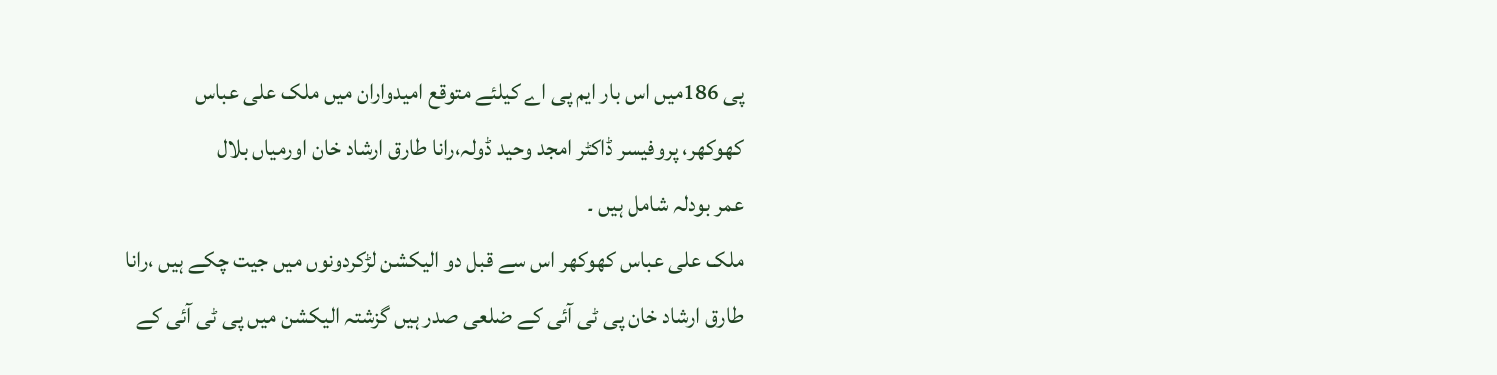پی 186میں اس بار ایم پی اے کیلئے متوقع امیدواران میں ملک علی عباس
کھوکھر، پروفیسر ڈاکٹر امجد وحید ڈولہ،رانا طارق ارشاد خان اورمیاں بلال
عمر بودلہ شامل ہیں ۔
ملک علی عباس کھوکھر اس سے قبل دو الیکشن لڑکردونوں میں جیت چکے ہیں ،رانا
طارق ارشاد خان پی ٹی آئی کے ضلعی صدر ہیں گزشتہ الیکشن میں پی ٹی آئی کے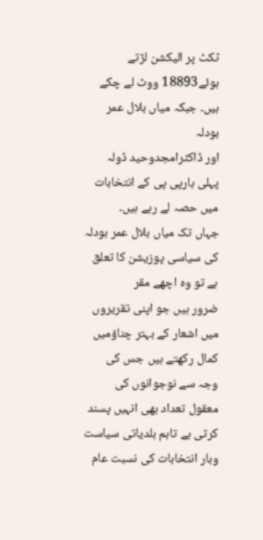ٹکٹ پر الیکشن لڑتے ہوئے18893 ووٹ لے چکے ہیں۔ جبکہ میاں بلال عمر بودلہ
اور ڈاکٹرامجدوحید ڈولہ پہلی بارپی پی کے انتخابات میں حصہ لے رہے ہیں۔
جہاں تک میاں بلال عمر بودلہ کی سیاسی پوزیشن کا تعلق ہے تو وہ اچھے مقر
ضرور ہیں جو اپنی تقریروں میں اشعار کے بہتر چناؤمیں کمال رکھتے ہیں جس کی
وجہ سے نوجوانوں کی معقول تعداد بھی انہیں پسند کرتی ہے تاہم بلدیاتی سیاست
وبار انتخابات کی نسبت عام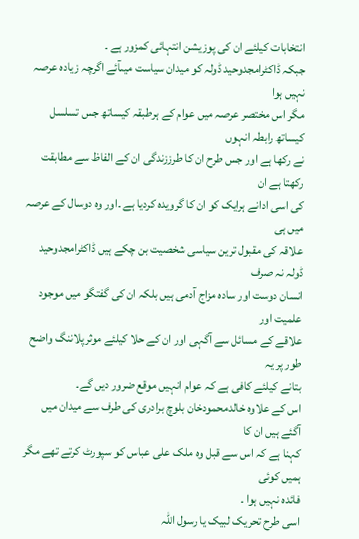انتخابات کیلئے ان کی پوزیشن انتہائی کمزور ہے ۔
جبکہ ڈاکٹرامجدوحید ڈولہ کو میدان سیاست میںآئے اگرچہ زیادہ عرصہ نہیں ہوا
مگر اس مختصر عرصہ میں عوام کے ہرطبقہ کیساتھ جس تسلسل کیساتھ رابطہ انہوں
نے رکھا ہے اور جس طرح ان کا طرززندگی ان کے الفاظ سے مطابقت رکھتا ہے ان
کی اسی ادانے ہرایک کو ان کا گرویدہ کردیا ہے ۔اور وہ دوسال کے عرصہ میں ہی
علاقہ کی مقبول ترین سیاسی شخصیت بن چکے ہیں ڈاکٹرامجدوحید ڈولہ نہ صرف
انسان دوست اور سادہ مزاج آدمی ہیں بلکہ ان کی گفتگو میں موجود علمیت اور
علاقے کے مسائل سے آگہی اور ان کے حلا کیلئے موثرپلاننگ واضح طور پر یہ
بتانے کیلئے کافی ہے کہ عوام انہیں موقع ضرور دیں گے۔
اس کے علاوہ خالدمحمودخان بلوچ برادری کی طرف سے میدان میں آگئے ہیں ان کا
کہنا ہے کہ اس سے قبل وہ ملک علی عباس کو سپورٹ کرتے تھے مگر ہمیں کوئی
فائدہ نہیں ہوا ۔
اسی طرح تحریک لبیک یا رسول اللہ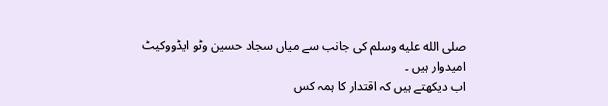صلى الله عليه وسلم کی جانب سے میاں سجاد حسین وٹو ایڈووکیٹ
امیدوار ہیں ۔
اب دیکھتے ہیں کہ اقتدار کا ہمہ کس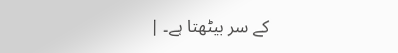کے سر بیٹھتا ہے۔ |